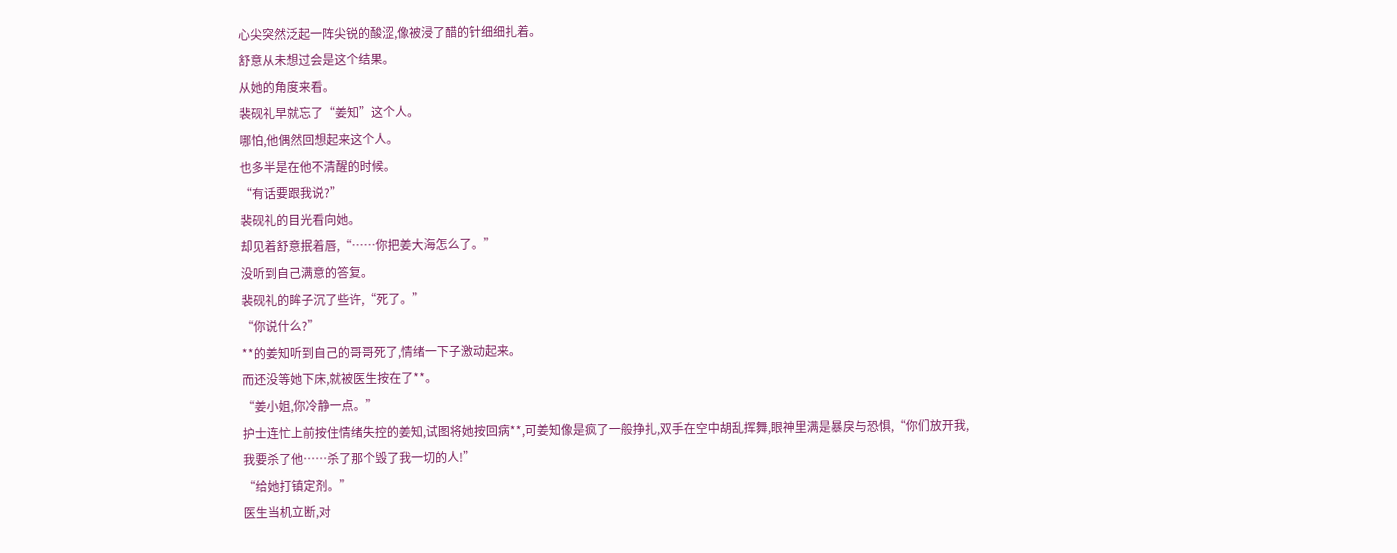心尖突然泛起一阵尖锐的酸涩,像被浸了醋的针细细扎着。
舒意从未想过会是这个结果。
从她的角度来看。
裴砚礼早就忘了“姜知”这个人。
哪怕,他偶然回想起来这个人。
也多半是在他不清醒的时候。
“有话要跟我说?”
裴砚礼的目光看向她。
却见着舒意抿着唇,“……你把姜大海怎么了。”
没听到自己满意的答复。
裴砚礼的眸子沉了些许,“死了。”
“你说什么?”
**的姜知听到自己的哥哥死了,情绪一下子激动起来。
而还没等她下床,就被医生按在了**。
“姜小姐,你冷静一点。”
护士连忙上前按住情绪失控的姜知,试图将她按回病**,可姜知像是疯了一般挣扎,双手在空中胡乱挥舞,眼神里满是暴戾与恐惧,“你们放开我,我要杀了他……杀了那个毁了我一切的人!”
“给她打镇定剂。”
医生当机立断,对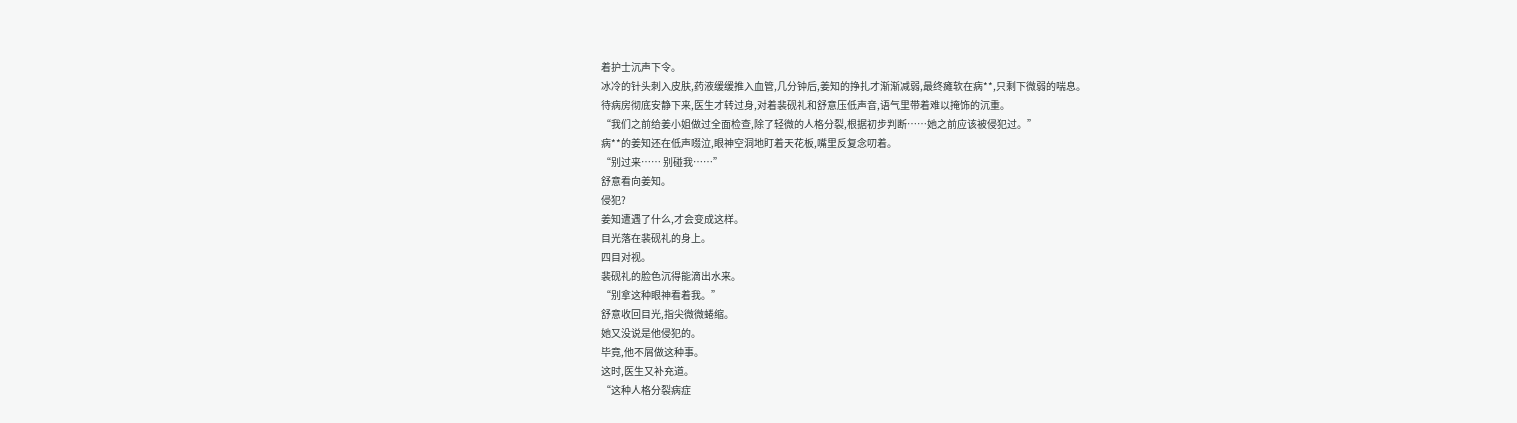着护士沉声下令。
冰冷的针头刺入皮肤,药液缓缓推入血管,几分钟后,姜知的挣扎才渐渐减弱,最终瘫软在病**,只剩下微弱的喘息。
待病房彻底安静下来,医生才转过身,对着裴砚礼和舒意压低声音,语气里带着难以掩饰的沉重。
“我们之前给姜小姐做过全面检查,除了轻微的人格分裂,根据初步判断……她之前应该被侵犯过。”
病**的姜知还在低声啜泣,眼神空洞地盯着天花板,嘴里反复念叨着。
“别过来…… 别碰我……”
舒意看向姜知。
侵犯?
姜知遭遇了什么,才会变成这样。
目光落在裴砚礼的身上。
四目对视。
裴砚礼的脸色沉得能滴出水来。
“别拿这种眼神看着我。”
舒意收回目光,指尖微微蜷缩。
她又没说是他侵犯的。
毕竟,他不屑做这种事。
这时,医生又补充道。
“这种人格分裂病症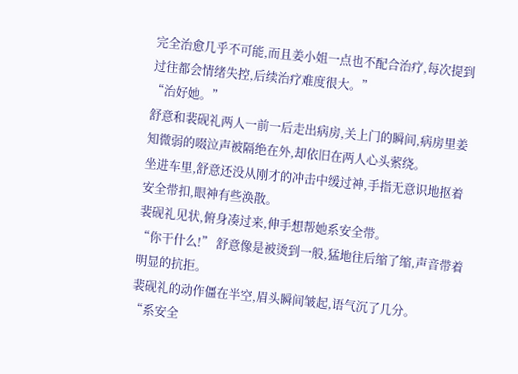完全治愈几乎不可能,而且姜小姐一点也不配合治疗,每次提到过往都会情绪失控,后续治疗难度很大。”
“治好她。”
舒意和裴砚礼两人一前一后走出病房,关上门的瞬间,病房里姜知微弱的啜泣声被隔绝在外,却依旧在两人心头萦绕。
坐进车里,舒意还没从刚才的冲击中缓过神,手指无意识地抠着安全带扣,眼神有些涣散。
裴砚礼见状,俯身凑过来,伸手想帮她系安全带。
“你干什么!” 舒意像是被烫到一般,猛地往后缩了缩,声音带着明显的抗拒。
裴砚礼的动作僵在半空,眉头瞬间皱起,语气沉了几分。
“系安全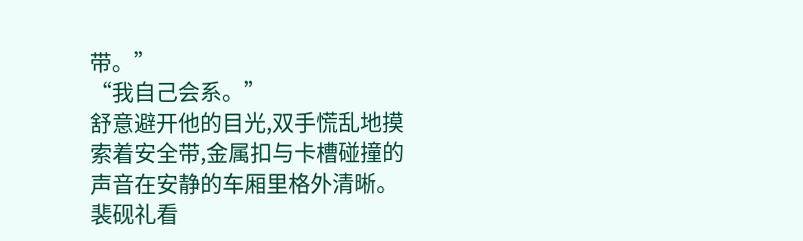带。”
“我自己会系。”
舒意避开他的目光,双手慌乱地摸索着安全带,金属扣与卡槽碰撞的声音在安静的车厢里格外清晰。
裴砚礼看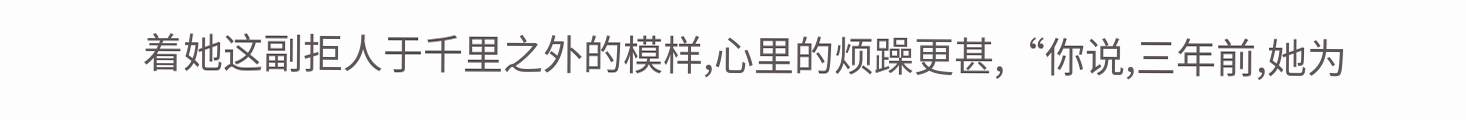着她这副拒人于千里之外的模样,心里的烦躁更甚,“你说,三年前,她为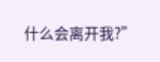什么会离开我?”